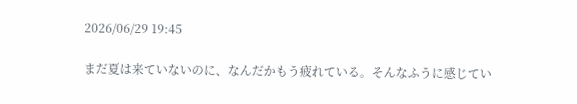2026/06/29 19:45

まだ夏は来ていないのに、なんだかもう疲れている。そんなふうに感じてい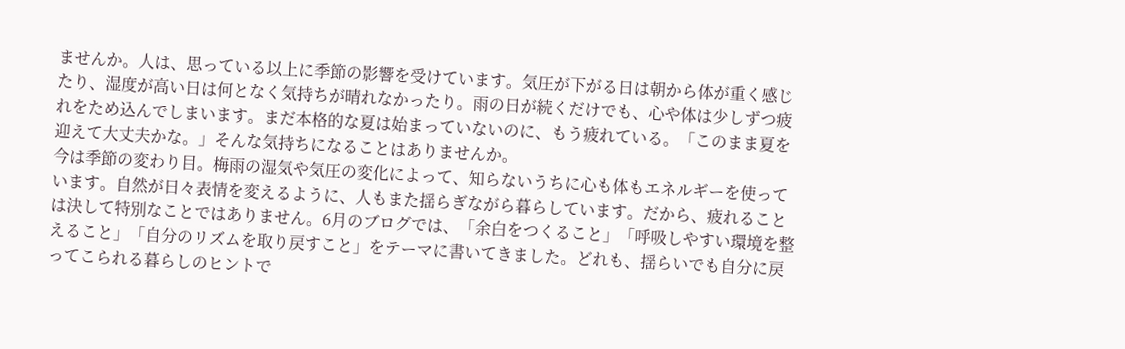ませんか。人は、思っている以上に季節の影響を受けています。気圧が下がる日は朝から体が重く感じたり、湿度が高い日は何となく気持ちが晴れなかったり。雨の日が続くだけでも、心や体は少しずつ疲れをため込んでしまいます。まだ本格的な夏は始まっていないのに、もう疲れている。「このまま夏を迎えて大丈夫かな。」そんな気持ちになることはありませんか。
今は季節の変わり目。梅雨の湿気や気圧の変化によって、知らないうちに心も体もエネルギーを使っています。自然が日々表情を変えるように、人もまた揺らぎながら暮らしています。だから、疲れることは決して特別なことではありません。6月のブログでは、「余白をつくること」「呼吸しやすい環境を整えること」「自分のリズムを取り戻すこと」をテーマに書いてきました。どれも、揺らいでも自分に戻ってこられる暮らしのヒントで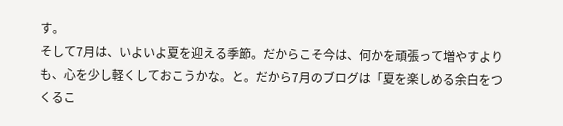す。
そして7月は、いよいよ夏を迎える季節。だからこそ今は、何かを頑張って増やすよりも、心を少し軽くしておこうかな。と。だから7月のブログは「夏を楽しめる余白をつくるこ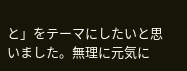と」をテーマにしたいと思いました。無理に元気に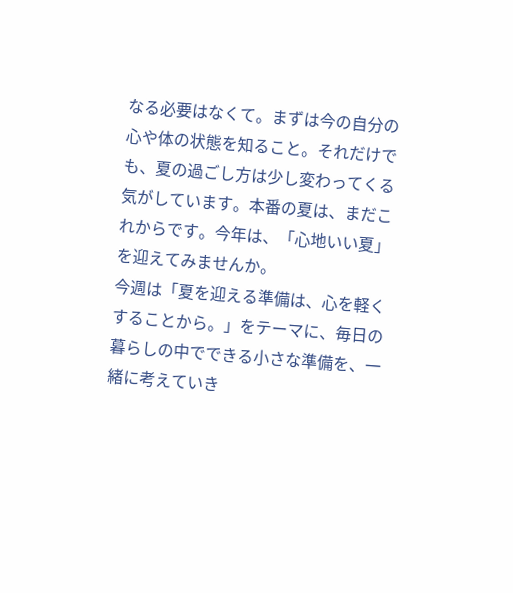なる必要はなくて。まずは今の自分の心や体の状態を知ること。それだけでも、夏の過ごし方は少し変わってくる気がしています。本番の夏は、まだこれからです。今年は、「心地いい夏」を迎えてみませんか。
今週は「夏を迎える準備は、心を軽くすることから。」をテーマに、毎日の暮らしの中でできる小さな準備を、一緒に考えていき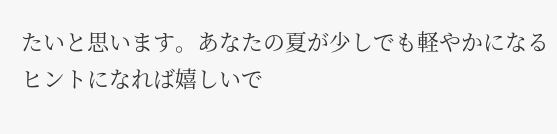たいと思います。あなたの夏が少しでも軽やかになるヒントになれば嬉しいで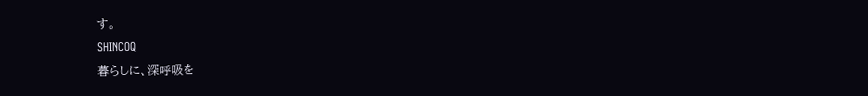す。
SHINCOQ
暮らしに、深呼吸を